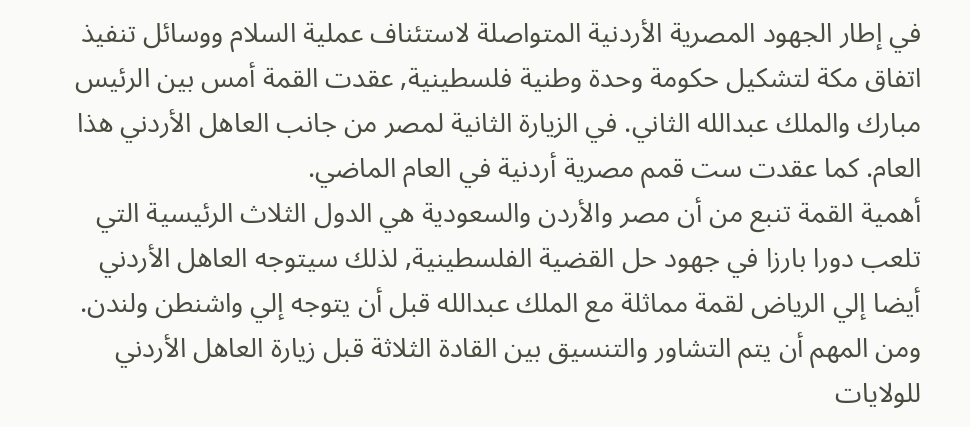في إطار الجهود المصرية الأردنية المتواصلة لاستئناف عملية السلام ووسائل تنفيذ اتفاق مكة لتشكيل حكومة وحدة وطنية فلسطينية, عقدت القمة أمس بين الرئيس مبارك والملك عبدالله الثاني. في الزيارة الثانية لمصر من جانب العاهل الأردني هذا العام. كما عقدت ست قمم مصرية أردنية في العام الماضي.
أهمية القمة تنبع من أن مصر والأردن والسعودية هي الدول الثلاث الرئيسية التي تلعب دورا بارزا في جهود حل القضية الفلسطينية, لذلك سيتوجه العاهل الأردني أيضا إلي الرياض لقمة مماثلة مع الملك عبدالله قبل أن يتوجه إلي واشنطن ولندن.
ومن المهم أن يتم التشاور والتنسيق بين القادة الثلاثة قبل زيارة العاهل الأردني للولايات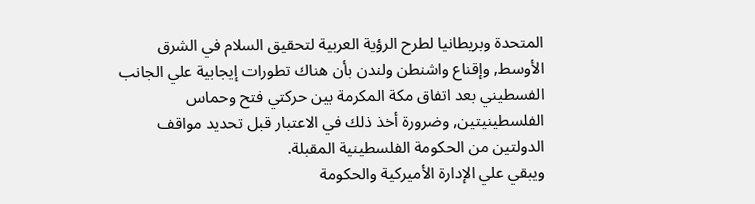المتحدة وبريطانيا لطرح الرؤية العربية لتحقيق السلام في الشرق الأوسط, وإقناع واشنطن ولندن بأن هناك تطورات إيجابية علي الجانب الفسطيني بعد اتفاق مكة المكرمة بين حركتي فتح وحماس الفلسطينيتين, وضرورة أخذ ذلك في الاعتبار قبل تحديد مواقف الدولتين من الحكومة الفلسطينية المقبلة.
ويبقي علي الإدارة الأميركية والحكومة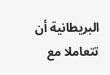البريطانية أن تتعاملا مع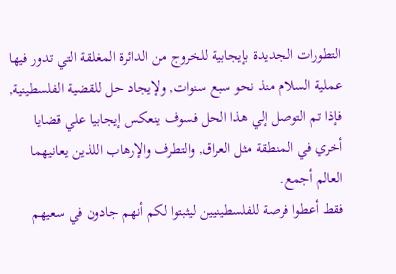التطورات الجديدة بإيجابية للخروج من الدائرة المغلقة التي تدور فيها عملية السلام منذ نحو سبع سنوات, ولإيجاد حل للقضية الفلسطينية, فإذا تم التوصل إلي هذا الحل فسوف ينعكس إيجابيا علي قضايا أخري في المنطقة مثل العراق, والتطرف والإرهاب اللذين يعانيهما العالم أجمع.
فقط أعطوا فرصة للفلسطينيين ليثبتوا لكم أنهم جادون في سعيهم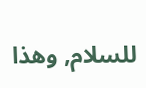للسلام, وهذا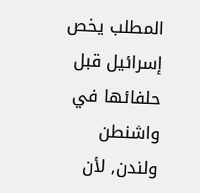المطلب يخص إسرائيل قبل حلفائها في واشنطن ولندن, لأن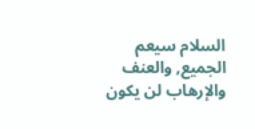السلام سيعم الجميع, والعنف والإرهاب لن يكون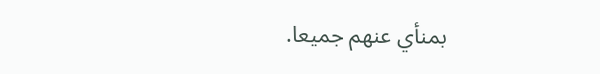بمنأي عنهم جميعا.